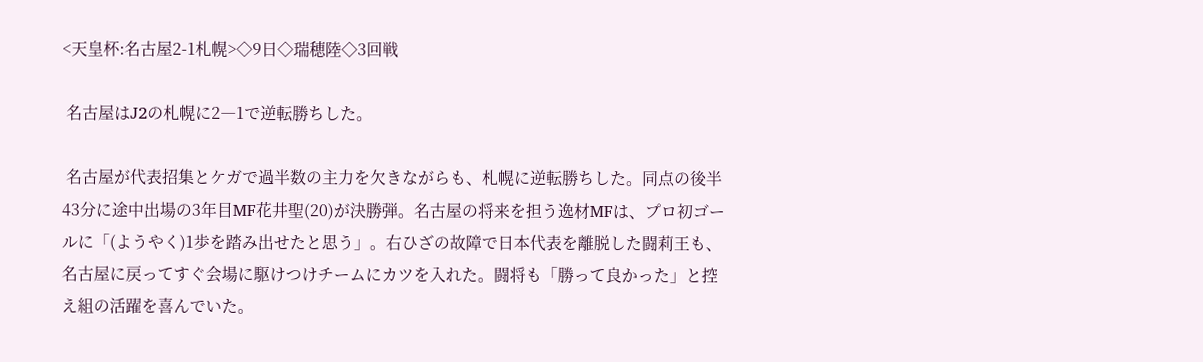<天皇杯:名古屋2-1札幌>◇9日◇瑞穂陸◇3回戦

 名古屋はJ2の札幌に2―1で逆転勝ちした。

 名古屋が代表招集とケガで過半数の主力を欠きながらも、札幌に逆転勝ちした。同点の後半43分に途中出場の3年目MF花井聖(20)が決勝弾。名古屋の将来を担う逸材MFは、プロ初ゴールに「(ようやく)1歩を踏み出せたと思う」。右ひざの故障で日本代表を離脱した闘莉王も、名古屋に戻ってすぐ会場に駆けつけチームにカツを入れた。闘将も「勝って良かった」と控え組の活躍を喜んでいた。